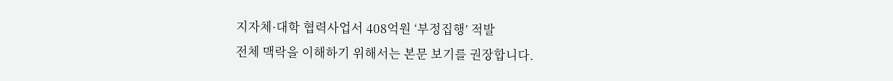지자체·대학 협력사업서 408억원 ‘부정집행’ 적발
전체 맥락을 이해하기 위해서는 본문 보기를 권장합니다.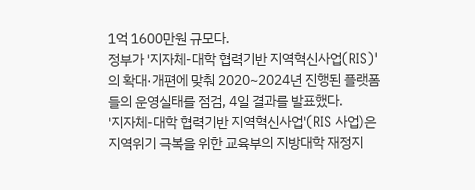1억 1600만원 규모다.
정부가 '지자체-대학 협력기반 지역혁신사업(RIS)'의 확대·개편에 맞춰 2020~2024년 진행된 플랫폼들의 운영실태를 점검, 4일 결과를 발표했다.
'지자체-대학 협력기반 지역혁신사업'(RIS 사업)은 지역위기 극복을 위한 교육부의 지방대학 재정지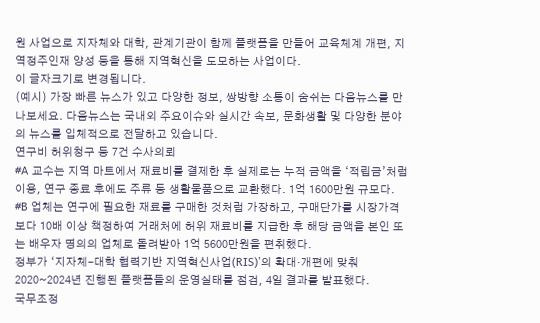원 사업으로 지자체와 대학, 관계기관이 함께 플랫폼을 만들어 교육체계 개편, 지역정주인재 양성 등을 통해 지역혁신을 도모하는 사업이다.
이 글자크기로 변경됩니다.
(예시) 가장 빠른 뉴스가 있고 다양한 정보, 쌍방향 소통이 숨쉬는 다음뉴스를 만나보세요. 다음뉴스는 국내외 주요이슈와 실시간 속보, 문화생활 및 다양한 분야의 뉴스를 입체적으로 전달하고 있습니다.
연구비 허위청구 등 7건 수사의뢰
#A 교수는 지역 마트에서 재료비를 결제한 후 실제로는 누적 금액을 ‘적립금’처럼 이용, 연구 종료 후에도 주류 등 생활물품으로 교환했다. 1억 1600만원 규모다.
#B 업체는 연구에 필요한 재료를 구매한 것처럼 가장하고, 구매단가를 시장가격보다 10배 이상 책정하여 거래처에 허위 재료비를 지급한 후 해당 금액을 본인 또는 배우자 명의의 업체로 돌려받아 1억 5600만원을 편취했다.
정부가 ‘지자체-대학 협력기반 지역혁신사업(RIS)’의 확대·개편에 맞춰 2020~2024년 진행된 플랫폼들의 운영실태를 점검, 4일 결과를 발표했다.
국무조정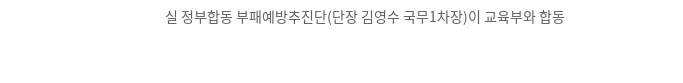실 정부합동 부패예방추진단(단장 김영수 국무1차장)이 교육부와 합동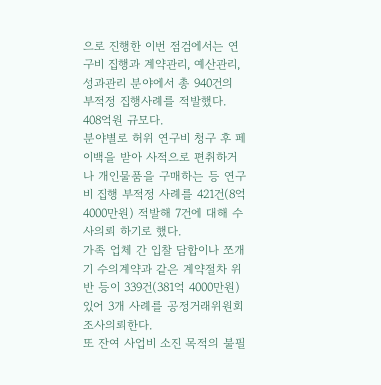으로 진행한 이번 점검에서는 연구비 집행과 계약관리, 예산관리, 성과관리 분야에서 총 940건의 부적정 집행사례를 적발했다. 408억원 규모다.
분야별로 허위 연구비 청구 후 페이백을 받아 사적으로 편취하거나 개인물품을 구매하는 등 연구비 집행 부적정 사례를 421건(8억 4000만원) 적발해 7건에 대해 수사의뢰 하기로 했다.
가족 업체 간 입찰 담합이나 쪼개기 수의계약과 같은 계약절차 위반 등이 339건(381억 4000만원) 있어 3개 사례를 공정거래위원회 조사의뢰한다.
또 잔여 사업비 소진 목적의 불필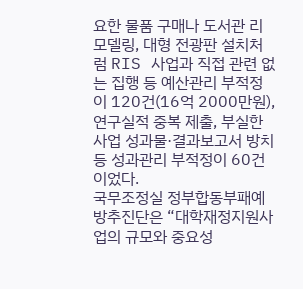요한 물품 구매나 도서관 리모델링, 대형 전광판 설치처럼 RIS 사업과 직접 관련 없는 집행 등 예산관리 부적정이 120건(16억 2000만원), 연구실적 중복 제출, 부실한 사업 성과물·결과보고서 방치 등 성과관리 부적정이 60건이었다.
국무조정실 정부합동부패예방추진단은 “대학재정지원사업의 규모와 중요성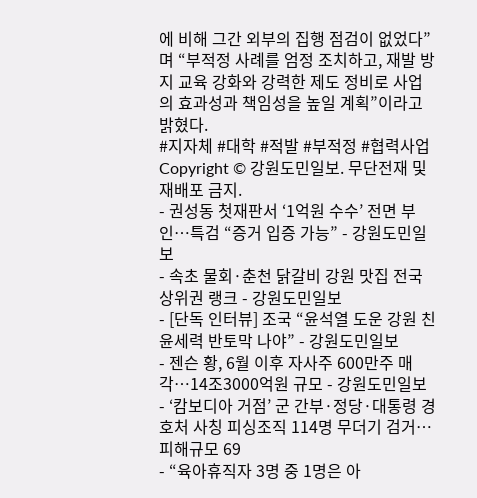에 비해 그간 외부의 집행 점검이 없었다”며 “부적정 사례를 엄정 조치하고, 재발 방지 교육 강화와 강력한 제도 정비로 사업의 효과성과 책임성을 높일 계획”이라고 밝혔다.
#지자체 #대학 #적발 #부적정 #협력사업
Copyright © 강원도민일보. 무단전재 및 재배포 금지.
- 권성동 첫재판서 ‘1억원 수수’ 전면 부인…특검 “증거 입증 가능” - 강원도민일보
- 속초 물회·춘천 닭갈비 강원 맛집 전국 상위권 랭크 - 강원도민일보
- [단독 인터뷰] 조국 “윤석열 도운 강원 친윤세력 반토막 나야” - 강원도민일보
- 젠슨 황, 6월 이후 자사주 600만주 매각…14조3000억원 규모 - 강원도민일보
- ‘캄보디아 거점’ 군 간부·정당·대통령 경호처 사칭 피싱조직 114명 무더기 검거…피해규모 69
- “육아휴직자 3명 중 1명은 아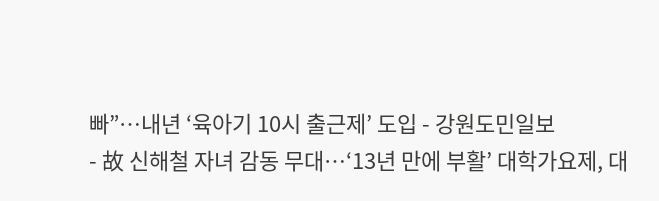빠”…내년 ‘육아기 10시 출근제’ 도입 - 강원도민일보
- 故 신해철 자녀 감동 무대…‘13년 만에 부활’ 대학가요제, 대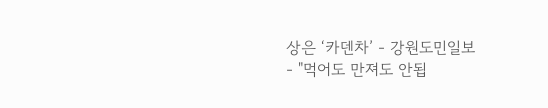상은 ‘카덴차’ - 강원도민일보
- "먹어도 만져도 안됩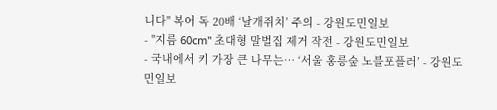니다" 복어 독 20배 ‘날개쥐치’ 주의 - 강원도민일보
- "지름 60cm" 초대형 말벌집 제거 작전 - 강원도민일보
- 국내에서 키 가장 큰 나무는… ‘서울 홍릉숲 노블포플러’ - 강원도민일보